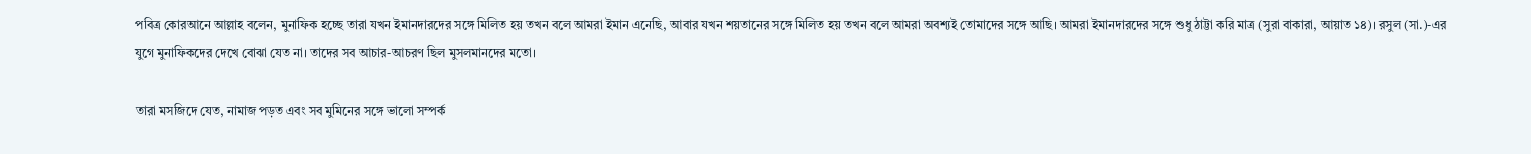পবিত্র কোরআনে আল্লাহ বলেন, মুনাফিক হচ্ছে তারা যখন ইমানদারদের সঙ্গে মিলিত হয় তখন বলে আমরা ইমান এনেছি, আবার যখন শয়তানের সঙ্গে মিলিত হয় তখন বলে আমরা অবশ্যই তোমাদের সঙ্গে আছি। আমরা ইমানদারদের সঙ্গে শুধু ঠাট্টা করি মাত্র (সুরা বাকারা, আয়াত ১৪)। রসুল (সা.)-এর যুগে মুনাফিকদের দেখে বোঝা যেত না। তাদের সব আচার-আচরণ ছিল মুসলমানদের মতো।

তারা মসজিদে যেত, নামাজ পড়ত এবং সব মুমিনের সঙ্গে ভালো সম্পর্ক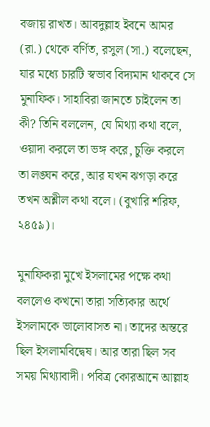বজায় রাখত। আবদুল্লাহ ইবনে আমর (রা.) থেকে বর্ণিত, রসুল (সা.) বলেছেন, যার মধ্যে চারটি স্বভাব বিদ্যমান থাকবে সে মুনাফিক। সাহাবিরা জানতে চাইলেন তা কী? তিনি বললেন, যে মিথ্যা কথা বলে, ওয়াদা করলে তা ভঙ্গ করে, চুক্তি করলে তা লঙ্ঘন করে, আর যখন ঝগড়া করে তখন অশ্লীল কথা বলে। (বুখারি শরিফ, ২৪৫৯)।

মুনাফিকরা মুখে ইসলামের পক্ষে কথা বললেও কখনো তারা সত্যিকার অর্থে ইসলামকে ভালোবাসত না। তাদের অন্তরে ছিল ইসলামবিদ্বেষ। আর তারা ছিল সব সময় মিথ্যাবাদী। পবিত্র কোরআনে আল্লাহ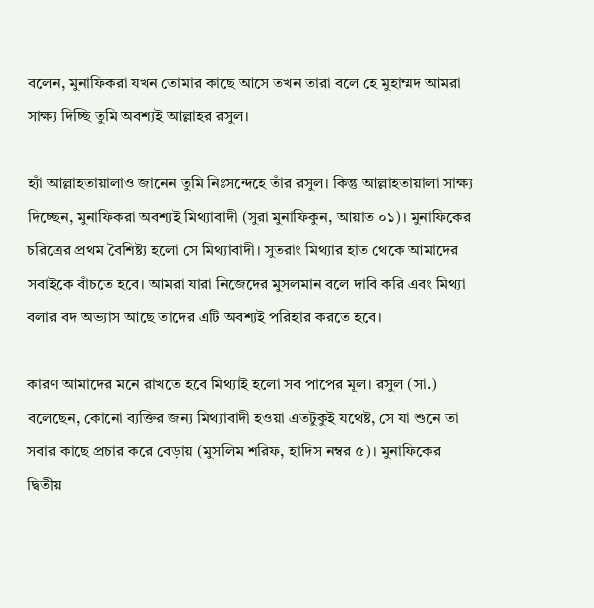বলেন, মুনাফিকরা যখন তোমার কাছে আসে তখন তারা বলে হে মুহাম্মদ আমরা সাক্ষ্য দিচ্ছি তুমি অবশ্যই আল্লাহর রসুল।

হ্যাঁ আল্লাহতায়ালাও জানেন তুমি নিঃসন্দেহে তাঁর রসুল। কিন্তু আল্লাহতায়ালা সাক্ষ্য দিচ্ছেন, মুনাফিকরা অবশ্যই মিথ্যাবাদী (সুরা মুনাফিকুন, আয়াত ০১)। মুনাফিকের চরিত্রের প্রথম বৈশিষ্ট্য হলো সে মিথ্যাবাদী। সুতরাং মিথ্যার হাত থেকে আমাদের সবাইকে বাঁচতে হবে। আমরা যারা নিজেদের মুসলমান বলে দাবি করি এবং মিথ্যা বলার বদ অভ্যাস আছে তাদের এটি অবশ্যই পরিহার করতে হবে।

কারণ আমাদের মনে রাখতে হবে মিথ্যাই হলো সব পাপের মূল। রসুল (সা.) বলেছেন, কোনো ব্যক্তির জন্য মিথ্যাবাদী হওয়া এতটুকুই যথেষ্ট, সে যা শুনে তা সবার কাছে প্রচার করে বেড়ায় (মুসলিম শরিফ, হাদিস নম্বর ৫)। মুনাফিকের দ্বিতীয়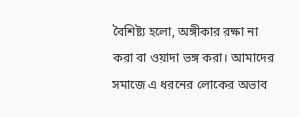বৈশিষ্ট্য হলো, অঙ্গীকার রক্ষা না করা বা ওয়াদা ভঙ্গ করা। আমাদের সমাজে এ ধরনের লোকের অভাব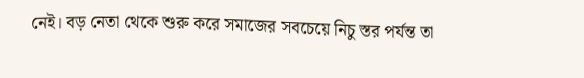নেই। বড় নেতা থেকে শুরু করে সমাজের সবচেয়ে নিচু স্তর পর্যন্ত তা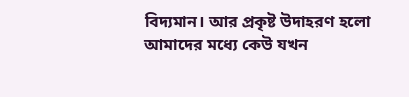বিদ্যমান। আর প্রকৃষ্ট উদাহরণ হলো আমাদের মধ্যে কেউ যখন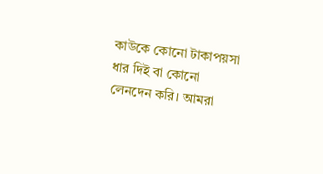কাউকে কোনো টাকাপয়সা ধার দিই বা কোনো লেনদেন করি। আমরা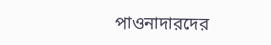পাওনাদারদের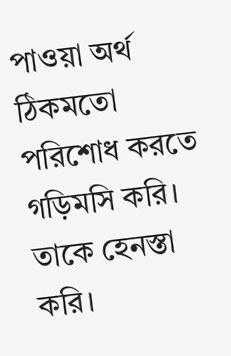পাওয়া অর্থ ঠিকমতো পরিশোধ করতে গড়িমসি করি। তাকে হেনস্তা করি।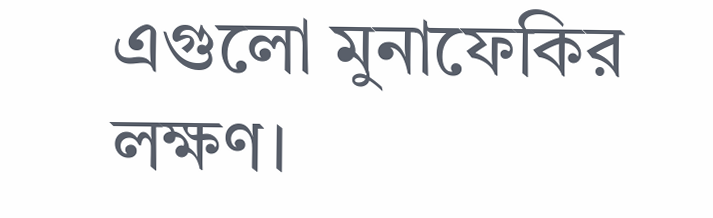এগুলো মুনাফেকির লক্ষণ।